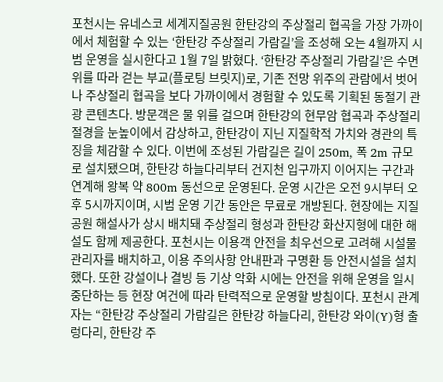포천시는 유네스코 세계지질공원 한탄강의 주상절리 협곡을 가장 가까이에서 체험할 수 있는 ‘한탄강 주상절리 가람길’을 조성해 오는 4월까지 시범 운영을 실시한다고 1월 7일 밝혔다. ‘한탄강 주상절리 가람길’은 수면 위를 따라 걷는 부교(플로팅 브릿지)로, 기존 전망 위주의 관람에서 벗어나 주상절리 협곡을 보다 가까이에서 경험할 수 있도록 기획된 동절기 관광 콘텐츠다. 방문객은 물 위를 걸으며 한탄강의 현무암 협곡과 주상절리 절경을 눈높이에서 감상하고, 한탄강이 지닌 지질학적 가치와 경관의 특징을 체감할 수 있다. 이번에 조성된 가람길은 길이 250m, 폭 2m 규모로 설치됐으며, 한탄강 하늘다리부터 건지천 입구까지 이어지는 구간과 연계해 왕복 약 800m 동선으로 운영된다. 운영 시간은 오전 9시부터 오후 5시까지이며, 시범 운영 기간 동안은 무료로 개방된다. 현장에는 지질공원 해설사가 상시 배치돼 주상절리 형성과 한탄강 화산지형에 대한 해설도 함께 제공한다. 포천시는 이용객 안전을 최우선으로 고려해 시설물 관리자를 배치하고, 이용 주의사항 안내판과 구명환 등 안전시설을 설치했다. 또한 강설이나 결빙 등 기상 악화 시에는 안전을 위해 운영을 일시 중단하는 등 현장 여건에 따라 탄력적으로 운영할 방침이다. 포천시 관계자는 “한탄강 주상절리 가람길은 한탄강 하늘다리, 한탄강 와이(Y)형 출렁다리, 한탄강 주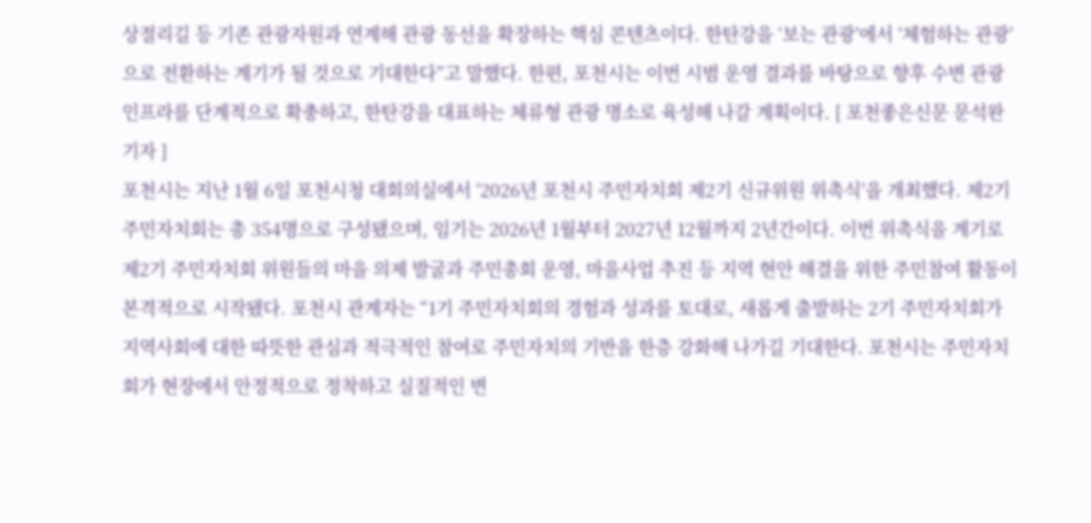상절리길 등 기존 관광자원과 연계해 관광 동선을 확장하는 핵심 콘텐츠이다. 한탄강을 ‘보는 관광’에서 ‘체험하는 관광’으로 전환하는 계기가 될 것으로 기대한다”고 말했다. 한편, 포천시는 이번 시범 운영 결과를 바탕으로 향후 수변 관광 인프라를 단계적으로 확충하고, 한탄강을 대표하는 체류형 관광 명소로 육성해 나갈 계획이다. [ 포천좋은신문 문석완 기자 ]
포천시는 지난 1월 6일 포천시청 대회의실에서 ‘2026년 포천시 주민자치회 제2기 신규위원 위촉식’을 개최했다. 제2기 주민자치회는 총 354명으로 구성됐으며, 임기는 2026년 1월부터 2027년 12월까지 2년간이다. 이번 위촉식을 계기로 제2기 주민자치회 위원들의 마을 의제 발굴과 주민총회 운영, 마을사업 추진 등 지역 현안 해결을 위한 주민참여 활동이 본격적으로 시작됐다. 포천시 관계자는 “1기 주민자치회의 경험과 성과를 토대로, 새롭게 출발하는 2기 주민자치회가 지역사회에 대한 따뜻한 관심과 적극적인 참여로 주민자치의 기반을 한층 강화해 나가길 기대한다. 포천시는 주민자치회가 현장에서 안정적으로 정착하고 실질적인 변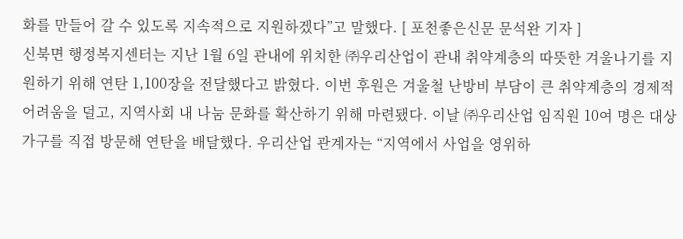화를 만들어 갈 수 있도록 지속적으로 지원하겠다”고 말했다. [ 포천좋은신문 문석완 기자 ]
신북면 행정복지센터는 지난 1월 6일 관내에 위치한 ㈜우리산업이 관내 취약계층의 따뜻한 겨울나기를 지원하기 위해 연탄 1,100장을 전달했다고 밝혔다. 이번 후원은 겨울철 난방비 부담이 큰 취약계층의 경제적 어려움을 덜고, 지역사회 내 나눔 문화를 확산하기 위해 마련됐다. 이날 ㈜우리산업 임직원 10여 명은 대상 가구를 직접 방문해 연탄을 배달했다. 우리산업 관계자는 “지역에서 사업을 영위하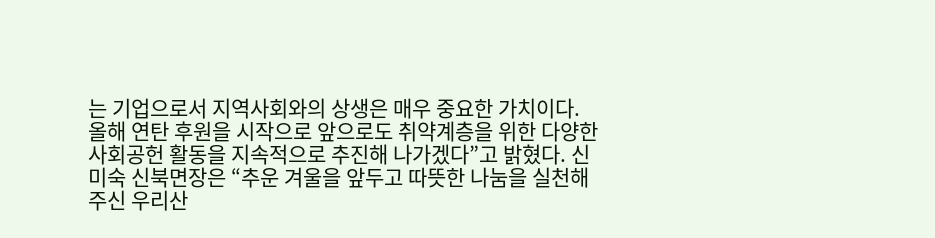는 기업으로서 지역사회와의 상생은 매우 중요한 가치이다. 올해 연탄 후원을 시작으로 앞으로도 취약계층을 위한 다양한 사회공헌 활동을 지속적으로 추진해 나가겠다”고 밝혔다. 신미숙 신북면장은 “추운 겨울을 앞두고 따뜻한 나눔을 실천해주신 우리산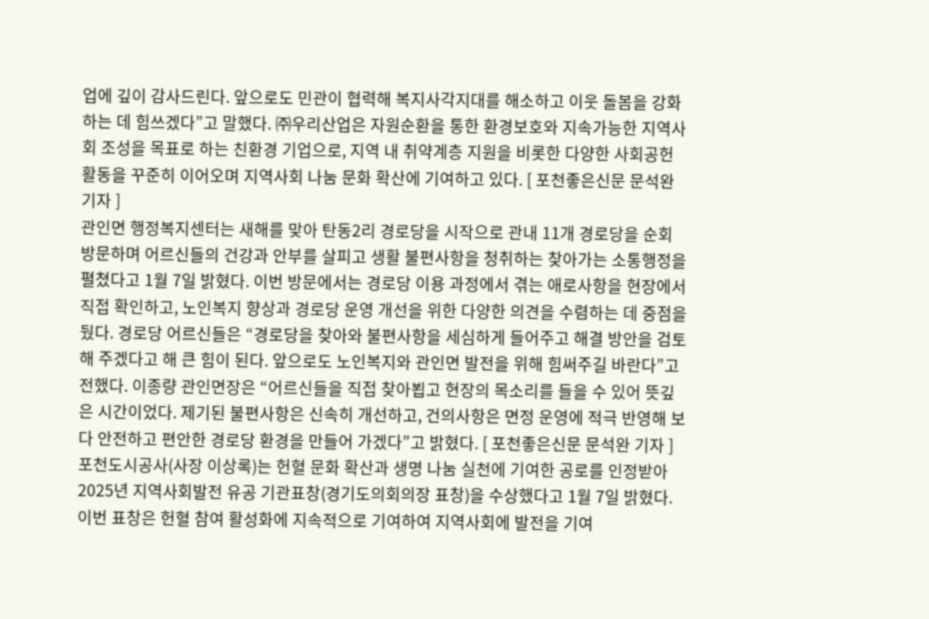업에 깊이 감사드린다. 앞으로도 민관이 협력해 복지사각지대를 해소하고 이웃 돌봄을 강화하는 데 힘쓰겠다”고 말했다. ㈜우리산업은 자원순환을 통한 환경보호와 지속가능한 지역사회 조성을 목표로 하는 친환경 기업으로, 지역 내 취약계층 지원을 비롯한 다양한 사회공헌 활동을 꾸준히 이어오며 지역사회 나눔 문화 확산에 기여하고 있다. [ 포천좋은신문 문석완 기자 ]
관인면 행정복지센터는 새해를 맞아 탄동2리 경로당을 시작으로 관내 11개 경로당을 순회 방문하며 어르신들의 건강과 안부를 살피고 생활 불편사항을 청취하는 찾아가는 소통행정을 펼쳤다고 1월 7일 밝혔다. 이번 방문에서는 경로당 이용 과정에서 겪는 애로사항을 현장에서 직접 확인하고, 노인복지 향상과 경로당 운영 개선을 위한 다양한 의견을 수렴하는 데 중점을 뒀다. 경로당 어르신들은 “경로당을 찾아와 불편사항을 세심하게 들어주고 해결 방안을 검토해 주겠다고 해 큰 힘이 된다. 앞으로도 노인복지와 관인면 발전을 위해 힘써주길 바란다”고 전했다. 이종량 관인면장은 “어르신들을 직접 찾아뵙고 현장의 목소리를 들을 수 있어 뜻깊은 시간이었다. 제기된 불편사항은 신속히 개선하고, 건의사항은 면정 운영에 적극 반영해 보다 안전하고 편안한 경로당 환경을 만들어 가겠다”고 밝혔다. [ 포천좋은신문 문석완 기자 ]
포천도시공사(사장 이상록)는 헌혈 문화 확산과 생명 나눔 실천에 기여한 공로를 인정받아 2025년 지역사회발전 유공 기관표창(경기도의회의장 표창)을 수상했다고 1월 7일 밝혔다. 이번 표창은 헌혈 참여 활성화에 지속적으로 기여하여 지역사회에 발전을 기여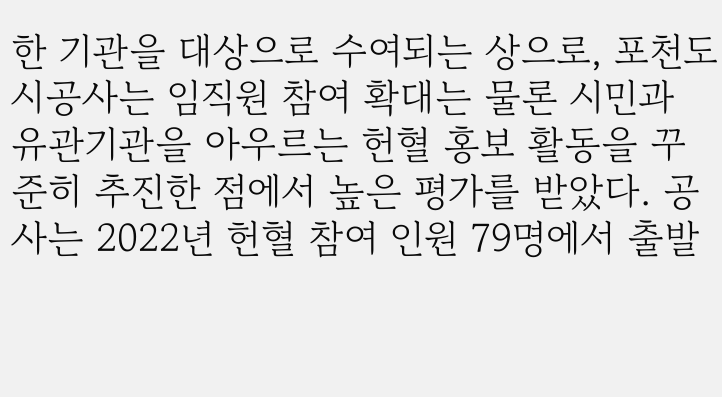한 기관을 대상으로 수여되는 상으로, 포천도시공사는 임직원 참여 확대는 물론 시민과 유관기관을 아우르는 헌혈 홍보 활동을 꾸준히 추진한 점에서 높은 평가를 받았다. 공사는 2022년 헌혈 참여 인원 79명에서 출발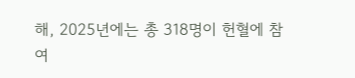해, 2025년에는 총 318명이 헌혈에 참여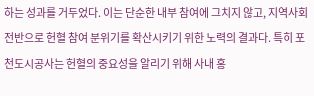하는 성과를 거두었다. 이는 단순한 내부 참여에 그치지 않고, 지역사회 전반으로 헌혈 참여 분위기를 확산시키기 위한 노력의 결과다. 특히 포천도시공사는 헌혈의 중요성을 알리기 위해 사내 홍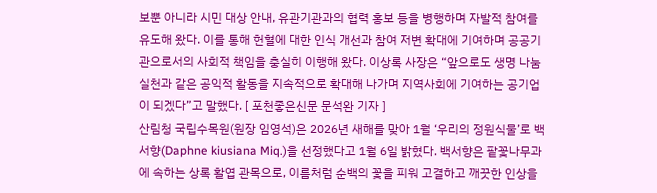보뿐 아니라 시민 대상 안내, 유관기관과의 협력 홍보 등을 병행하며 자발적 참여를 유도해 왔다. 이를 통해 헌혈에 대한 인식 개선과 참여 저변 확대에 기여하며 공공기관으로서의 사회적 책임을 충실히 이행해 왔다. 이상록 사장은 “앞으로도 생명 나눔 실천과 같은 공익적 활동을 지속적으로 확대해 나가며 지역사회에 기여하는 공기업이 되겠다”고 말했다. [ 포천좋은신문 문석완 기자 ]
산림청 국립수목원(원장 임영석)은 2026년 새해를 맞아 1월 ‘우리의 정원식물’로 백서향(Daphne kiusiana Miq.)을 선정했다고 1월 6일 밝혔다. 백서향은 팥꽃나무과에 속하는 상록 활엽 관목으로, 이름처럼 순백의 꽃을 피워 고결하고 깨끗한 인상을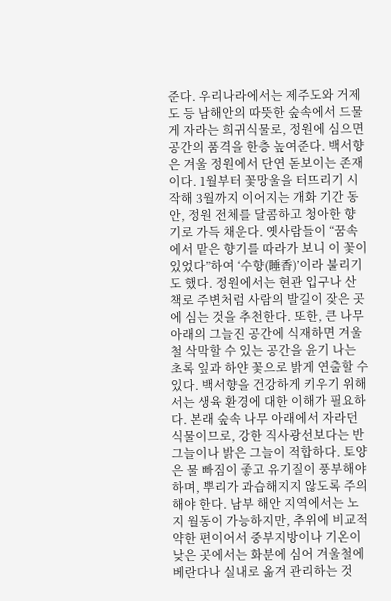준다. 우리나라에서는 제주도와 거제도 등 남해안의 따뜻한 숲속에서 드물게 자라는 희귀식물로, 정원에 심으면 공간의 품격을 한층 높여준다. 백서향은 겨울 정원에서 단연 돋보이는 존재이다. 1월부터 꽃망울을 터뜨리기 시작해 3월까지 이어지는 개화 기간 동안, 정원 전체를 달콤하고 청아한 향기로 가득 채운다. 옛사람들이 “꿈속에서 맡은 향기를 따라가 보니 이 꽃이 있었다”하여 ‘수향(睡香)’이라 불리기도 했다. 정원에서는 현관 입구나 산책로 주변처럼 사람의 발길이 잦은 곳에 심는 것을 추천한다. 또한, 큰 나무 아래의 그늘진 공간에 식재하면 겨울철 삭막할 수 있는 공간을 윤기 나는 초록 잎과 하얀 꽃으로 밝게 연출할 수 있다. 백서향을 건강하게 키우기 위해서는 생육 환경에 대한 이해가 필요하다. 본래 숲속 나무 아래에서 자라던 식물이므로, 강한 직사광선보다는 반그늘이나 밝은 그늘이 적합하다. 토양은 물 빠짐이 좋고 유기질이 풍부해야 하며, 뿌리가 과습해지지 않도록 주의해야 한다. 남부 해안 지역에서는 노지 월동이 가능하지만, 추위에 비교적 약한 편이어서 중부지방이나 기온이 낮은 곳에서는 화분에 심어 겨울철에 베란다나 실내로 옮겨 관리하는 것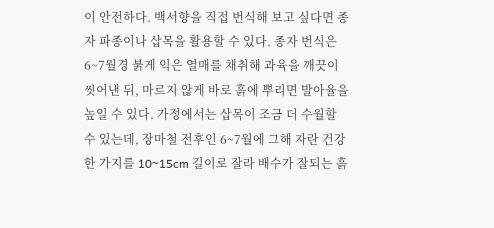이 안전하다. 백서향을 직접 번식해 보고 싶다면 종자 파종이나 삽목을 활용할 수 있다. 종자 번식은 6~7월경 붉게 익은 열매를 채취해 과육을 깨끗이 씻어낸 뒤, 마르지 않게 바로 흙에 뿌리면 발아율을 높일 수 있다. 가정에서는 삽목이 조금 더 수월할 수 있는데, 장마철 전후인 6~7월에 그해 자란 건강한 가지를 10~15cm 길이로 잘라 배수가 잘되는 흙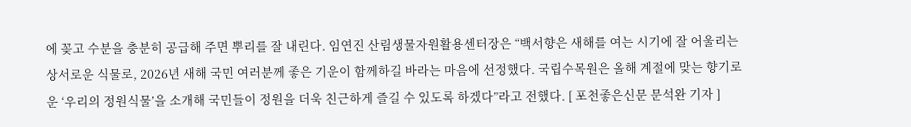에 꽂고 수분을 충분히 공급해 주면 뿌리를 잘 내린다. 임연진 산림생물자원활용센터장은 “백서향은 새해를 여는 시기에 잘 어울리는 상서로운 식물로, 2026년 새해 국민 여러분께 좋은 기운이 함께하길 바라는 마음에 선정했다. 국립수목원은 올해 계절에 맞는 향기로운 ‘우리의 정원식물’을 소개해 국민들이 정원을 더욱 친근하게 즐길 수 있도록 하겠다”라고 전했다. [ 포천좋은신문 문석완 기자 ]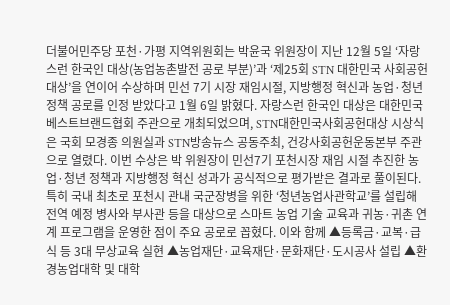더불어민주당 포천·가평 지역위원회는 박윤국 위원장이 지난 12월 5일 ‘자랑스런 한국인 대상(농업농촌발전 공로 부분)’과 ‘제25회 STN 대한민국 사회공헌대상’을 연이어 수상하며 민선 7기 시장 재임시절, 지방행정 혁신과 농업·청년 정책 공로를 인정 받았다고 1월 6일 밝혔다. 자랑스런 한국인 대상은 대한민국베스트브랜드협회 주관으로 개최되었으며, STN대한민국사회공헌대상 시상식은 국회 모경종 의원실과 STN방송뉴스 공동주최, 건강사회공헌운동본부 주관으로 열렸다. 이번 수상은 박 위원장이 민선7기 포천시장 재임 시절 추진한 농업·청년 정책과 지방행정 혁신 성과가 공식적으로 평가받은 결과로 풀이된다. 특히 국내 최초로 포천시 관내 국군장병을 위한 ‘청년농업사관학교’를 설립해 전역 예정 병사와 부사관 등을 대상으로 스마트 농업 기술 교육과 귀농·귀촌 연계 프로그램을 운영한 점이 주요 공로로 꼽혔다. 이와 함께 ▲등록금·교복·급식 등 3대 무상교육 실현 ▲농업재단·교육재단·문화재단·도시공사 설립 ▲환경농업대학 및 대학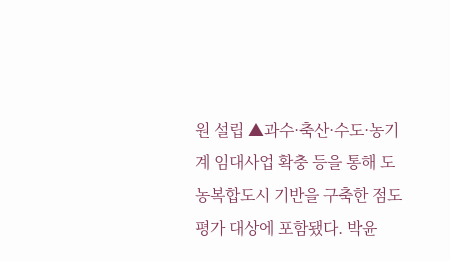원 설립 ▲과수·축산·수도·농기계 임대사업 확충 등을 통해 도농복합도시 기반을 구축한 점도 평가 대상에 포함됐다. 박윤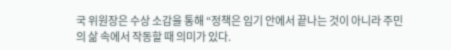국 위원장은 수상 소감을 통해 “정책은 임기 안에서 끝나는 것이 아니라 주민의 삶 속에서 작동할 때 의미가 있다.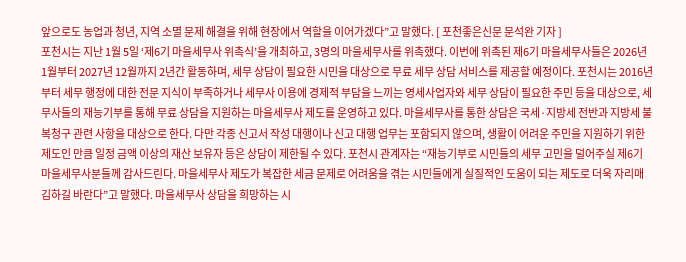앞으로도 농업과 청년, 지역 소멸 문제 해결을 위해 현장에서 역할을 이어가겠다”고 말했다. [ 포천좋은신문 문석완 기자 ]
포천시는 지난 1월 5일 ‘제6기 마을세무사 위촉식’을 개최하고, 3명의 마을세무사를 위촉했다. 이번에 위촉된 제6기 마을세무사들은 2026년 1월부터 2027년 12월까지 2년간 활동하며, 세무 상담이 필요한 시민을 대상으로 무료 세무 상담 서비스를 제공할 예정이다. 포천시는 2016년부터 세무 행정에 대한 전문 지식이 부족하거나 세무사 이용에 경제적 부담을 느끼는 영세사업자와 세무 상담이 필요한 주민 등을 대상으로, 세무사들의 재능기부를 통해 무료 상담을 지원하는 마을세무사 제도를 운영하고 있다. 마을세무사를 통한 상담은 국세·지방세 전반과 지방세 불복청구 관련 사항을 대상으로 한다. 다만 각종 신고서 작성 대행이나 신고 대행 업무는 포함되지 않으며, 생활이 어려운 주민을 지원하기 위한 제도인 만큼 일정 금액 이상의 재산 보유자 등은 상담이 제한될 수 있다. 포천시 관계자는 “재능기부로 시민들의 세무 고민을 덜어주실 제6기 마을세무사분들께 감사드린다. 마을세무사 제도가 복잡한 세금 문제로 어려움을 겪는 시민들에게 실질적인 도움이 되는 제도로 더욱 자리매김하길 바란다”고 말했다. 마을세무사 상담을 희망하는 시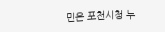민은 포천시청 누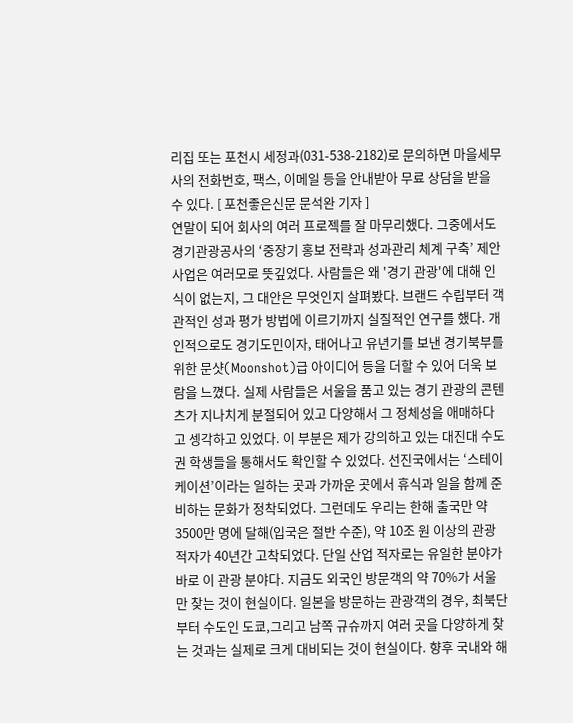리집 또는 포천시 세정과(031-538-2182)로 문의하면 마을세무사의 전화번호, 팩스, 이메일 등을 안내받아 무료 상담을 받을 수 있다. [ 포천좋은신문 문석완 기자 ]
연말이 되어 회사의 여러 프로젝를 잘 마무리했다. 그중에서도 경기관광공사의 ‘중장기 홍보 전략과 성과관리 체계 구축’ 제안 사업은 여러모로 뜻깊었다. 사람들은 왜 '경기 관광'에 대해 인식이 없는지, 그 대안은 무엇인지 살펴봤다. 브랜드 수립부터 객관적인 성과 평가 방법에 이르기까지 실질적인 연구를 했다. 개인적으로도 경기도민이자, 태어나고 유년기를 보낸 경기북부를 위한 문샷(Moonshot)급 아이디어 등을 더할 수 있어 더욱 보람을 느꼈다. 실제 사람들은 서울을 품고 있는 경기 관광의 콘텐츠가 지나치게 분절되어 있고 다양해서 그 정체성을 애매하다고 셍각하고 있었다. 이 부분은 제가 강의하고 있는 대진대 수도권 학생들을 통해서도 확인할 수 있었다. 선진국에서는 ‘스테이케이션’이라는 일하는 곳과 가까운 곳에서 휴식과 일을 함께 준비하는 문화가 정착되었다. 그런데도 우리는 한해 출국만 약 3500만 명에 달해(입국은 절반 수준), 약 10조 원 이상의 관광 적자가 40년간 고착되었다. 단일 산업 적자로는 유일한 분야가 바로 이 관광 분야다. 지금도 외국인 방문객의 약 70%가 서울만 찾는 것이 현실이다. 일본을 방문하는 관광객의 경우, 최북단부터 수도인 도쿄,그리고 남쪽 규슈까지 여러 곳을 다양하게 찾는 것과는 실제로 크게 대비되는 것이 현실이다. 향후 국내와 해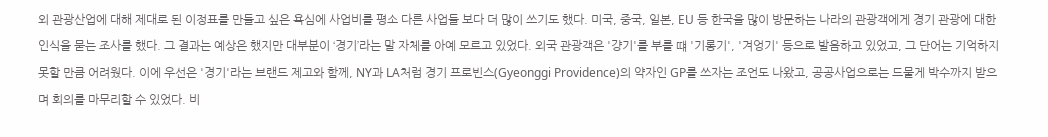외 관광산업에 대해 제대로 된 이정표를 만들고 싶은 욕심에 사업비를 평소 다른 사업들 보다 더 많이 쓰기도 했다. 미국, 중국, 일본, EU 등 한국을 많이 방문하는 나라의 관광객에게 경기 관광에 대한 인식을 묻는 조사를 했다. 그 결과는 예상은 했지만 대부분이 ‘경기’라는 말 자체를 아예 모르고 있었다. 외국 관광객은 '걍기'를 부를 떄 '기롱기', '겨엉기' 등으로 발음하고 있었고, 그 단어는 기억하지 못할 만큼 어려웠다. 이에 우선은 '경기'라는 브랜드 제고와 함께, NY과 LA처럼 경기 프로빈스(Gyeonggi Providence)의 약자인 GP를 쓰자는 조언도 나왔고, 공공사업으로는 드물게 박수까지 받으며 회의를 마무리할 수 있었다. 비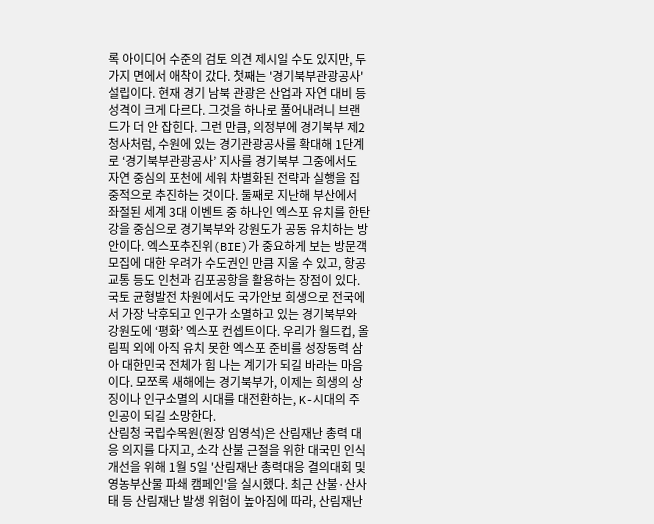록 아이디어 수준의 검토 의견 제시일 수도 있지만, 두 가지 면에서 애착이 갔다. 첫째는 '경기북부관광공사' 설립이다. 현재 경기 남북 관광은 산업과 자연 대비 등 성격이 크게 다르다. 그것을 하나로 풀어내려니 브랜드가 더 안 잡힌다. 그런 만큼, 의정부에 경기북부 제2청사처럼, 수원에 있는 경기관광공사를 확대해 1단계로 ‘경기북부관광공사’ 지사를 경기북부 그중에서도 자연 중심의 포천에 세워 차별화된 전략과 실행을 집중적으로 추진하는 것이다. 둘째로 지난해 부산에서 좌절된 세계 3대 이벤트 중 하나인 엑스포 유치를 한탄강을 중심으로 경기북부와 강원도가 공동 유치하는 방안이다. 엑스포추진위(BIE)가 중요하게 보는 방문객 모집에 대한 우려가 수도권인 만큼 지울 수 있고, 항공 교통 등도 인천과 김포공항을 활용하는 장점이 있다. 국토 균형발전 차원에서도 국가안보 희생으로 전국에서 가장 낙후되고 인구가 소멸하고 있는 경기북부와 강원도에 ‘평화’ 엑스포 컨셉트이다. 우리가 월드컵, 올림픽 외에 아직 유치 못한 엑스포 준비를 성장동력 삼아 대한민국 전체가 힘 나는 계기가 되길 바라는 마음이다. 모쪼록 새해에는 경기북부가, 이제는 희생의 상징이나 인구소멸의 시대를 대전환하는, K-시대의 주인공이 되길 소망한다.
산림청 국립수목원(원장 임영석)은 산림재난 총력 대응 의지를 다지고, 소각 산불 근절을 위한 대국민 인식 개선을 위해 1월 5일 '산림재난 총력대응 결의대회 및 영농부산물 파쇄 캠페인'을 실시했다. 최근 산불·산사태 등 산림재난 발생 위험이 높아짐에 따라, 산림재난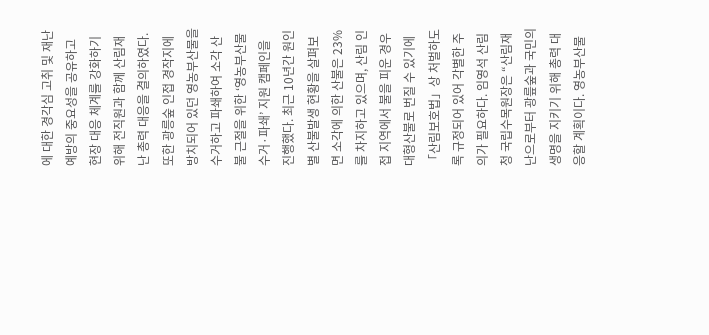에 대한 경각심 고취 및 재난 예방의 중요성을 공유하고 현장 대응 체계를 강화하기 위해 전직원과 함께 산림재난 총력 대응을 결의하였다. 또한 광릉숲 인접 경작지에 방치되어 있던 영농부산물을 수거하고 파쇄하여 소각 산불 근절을 위한 ‘영농부산물 수거·파쇄’ 지원 캠페인을 진행했다. 최근 10년간 원인별 산불발생 현황을 살펴보면 소각에 의한 산불은 23%를 차지하고 있으며, 산림 인접 지역에서 불을 피운 경우 대형산불로 번질 수 있기에 「산림보호법」상 처벌하도록 규정되어 있어 각별한 주의가 필요하다. 임영석 산림청 국립수목원장은 “산림재난으로부터 광릎숲과 국민의 생명을 지키기 위해 총력 대응할 계획이다. 영농부산물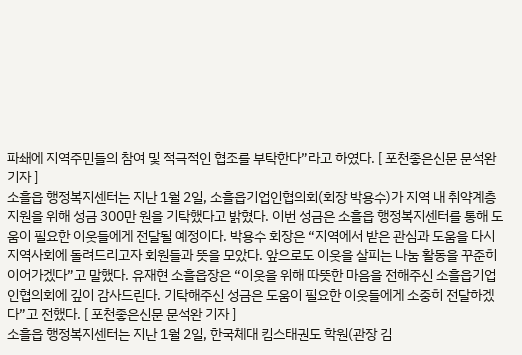파쇄에 지역주민들의 참여 및 적극적인 협조를 부탁한다”라고 하였다. [ 포천좋은신문 문석완 기자 ]
소흘읍 행정복지센터는 지난 1월 2일, 소흘읍기업인협의회(회장 박용수)가 지역 내 취약계층 지원을 위해 성금 300만 원을 기탁했다고 밝혔다. 이번 성금은 소흘읍 행정복지센터를 통해 도움이 필요한 이웃들에게 전달될 예정이다. 박용수 회장은 “지역에서 받은 관심과 도움을 다시 지역사회에 돌려드리고자 회원들과 뜻을 모았다. 앞으로도 이웃을 살피는 나눔 활동을 꾸준히 이어가겠다”고 말했다. 유재현 소흘읍장은 “이웃을 위해 따뜻한 마음을 전해주신 소흘읍기업인협의회에 깊이 감사드린다. 기탁해주신 성금은 도움이 필요한 이웃들에게 소중히 전달하겠다”고 전했다. [ 포천좋은신문 문석완 기자 ]
소흘읍 행정복지센터는 지난 1월 2일, 한국체대 킴스태권도 학원(관장 김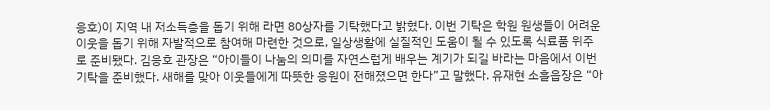응호)이 지역 내 저소득층을 돕기 위해 라면 80상자를 기탁했다고 밝혔다. 이번 기탁은 학원 원생들이 어려운 이웃을 돕기 위해 자발적으로 참여해 마련한 것으로, 일상생활에 실질적인 도움이 될 수 있도록 식료품 위주로 준비됐다. 김응호 관장은 “아이들이 나눔의 의미를 자연스럽게 배우는 계기가 되길 바라는 마음에서 이번 기탁을 준비했다. 새해를 맞아 이웃들에게 따뜻한 응원이 전해졌으면 한다”고 말했다. 유재현 소흘읍장은 “아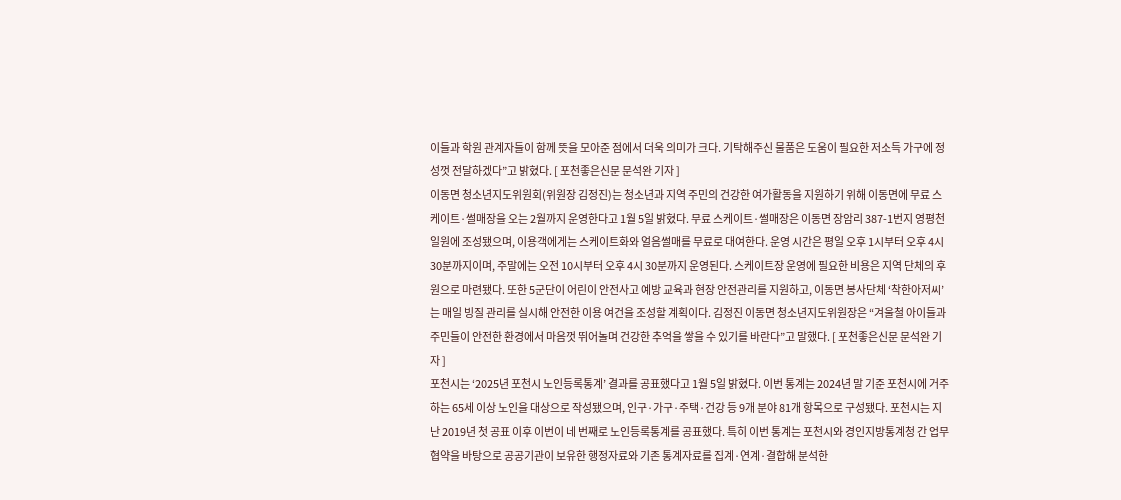이들과 학원 관계자들이 함께 뜻을 모아준 점에서 더욱 의미가 크다. 기탁해주신 물품은 도움이 필요한 저소득 가구에 정성껏 전달하겠다”고 밝혔다. [ 포천좋은신문 문석완 기자 ]
이동면 청소년지도위원회(위원장 김정진)는 청소년과 지역 주민의 건강한 여가활동을 지원하기 위해 이동면에 무료 스케이트·썰매장을 오는 2월까지 운영한다고 1월 5일 밝혔다. 무료 스케이트·썰매장은 이동면 장암리 387-1번지 영평천 일원에 조성됐으며, 이용객에게는 스케이트화와 얼음썰매를 무료로 대여한다. 운영 시간은 평일 오후 1시부터 오후 4시 30분까지이며, 주말에는 오전 10시부터 오후 4시 30분까지 운영된다. 스케이트장 운영에 필요한 비용은 지역 단체의 후원으로 마련됐다. 또한 5군단이 어린이 안전사고 예방 교육과 현장 안전관리를 지원하고, 이동면 봉사단체 ‘착한아저씨’는 매일 빙질 관리를 실시해 안전한 이용 여건을 조성할 계획이다. 김정진 이동면 청소년지도위원장은 “겨울철 아이들과 주민들이 안전한 환경에서 마음껏 뛰어놀며 건강한 추억을 쌓을 수 있기를 바란다”고 말했다. [ 포천좋은신문 문석완 기자 ]
포천시는 ‘2025년 포천시 노인등록통계’ 결과를 공표했다고 1월 5일 밝혔다. 이번 통계는 2024년 말 기준 포천시에 거주하는 65세 이상 노인을 대상으로 작성됐으며, 인구·가구·주택·건강 등 9개 분야 81개 항목으로 구성됐다. 포천시는 지난 2019년 첫 공표 이후 이번이 네 번째로 노인등록통계를 공표했다. 특히 이번 통계는 포천시와 경인지방통계청 간 업무협약을 바탕으로 공공기관이 보유한 행정자료와 기존 통계자료를 집계·연계·결합해 분석한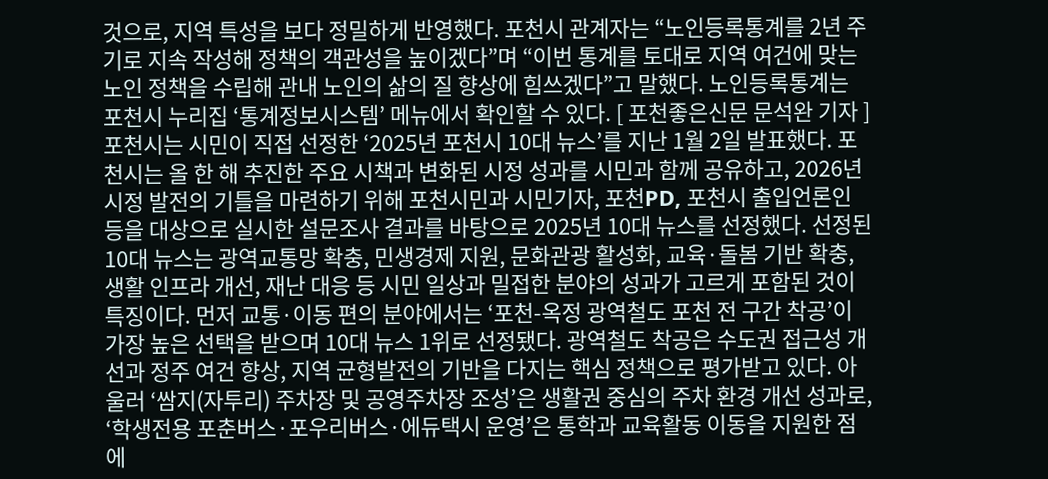것으로, 지역 특성을 보다 정밀하게 반영했다. 포천시 관계자는 “노인등록통계를 2년 주기로 지속 작성해 정책의 객관성을 높이겠다”며 “이번 통계를 토대로 지역 여건에 맞는 노인 정책을 수립해 관내 노인의 삶의 질 향상에 힘쓰겠다”고 말했다. 노인등록통계는 포천시 누리집 ‘통계정보시스템’ 메뉴에서 확인할 수 있다. [ 포천좋은신문 문석완 기자 ]
포천시는 시민이 직접 선정한 ‘2025년 포천시 10대 뉴스’를 지난 1월 2일 발표했다. 포천시는 올 한 해 추진한 주요 시책과 변화된 시정 성과를 시민과 함께 공유하고, 2026년 시정 발전의 기틀을 마련하기 위해 포천시민과 시민기자, 포천PD, 포천시 출입언론인 등을 대상으로 실시한 설문조사 결과를 바탕으로 2025년 10대 뉴스를 선정했다. 선정된 10대 뉴스는 광역교통망 확충, 민생경제 지원, 문화관광 활성화, 교육·돌봄 기반 확충, 생활 인프라 개선, 재난 대응 등 시민 일상과 밀접한 분야의 성과가 고르게 포함된 것이 특징이다. 먼저 교통·이동 편의 분야에서는 ‘포천-옥정 광역철도 포천 전 구간 착공’이 가장 높은 선택을 받으며 10대 뉴스 1위로 선정됐다. 광역철도 착공은 수도권 접근성 개선과 정주 여건 향상, 지역 균형발전의 기반을 다지는 핵심 정책으로 평가받고 있다. 아울러 ‘쌈지(자투리) 주차장 및 공영주차장 조성’은 생활권 중심의 주차 환경 개선 성과로, ‘학생전용 포춘버스·포우리버스·에듀택시 운영’은 통학과 교육활동 이동을 지원한 점에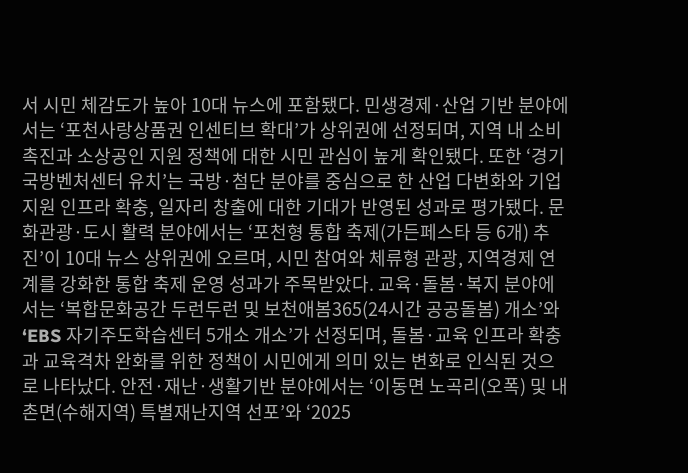서 시민 체감도가 높아 10대 뉴스에 포함됐다. 민생경제·산업 기반 분야에서는 ‘포천사랑상품권 인센티브 확대’가 상위권에 선정되며, 지역 내 소비 촉진과 소상공인 지원 정책에 대한 시민 관심이 높게 확인됐다. 또한 ‘경기국방벤처센터 유치’는 국방·첨단 분야를 중심으로 한 산업 다변화와 기업 지원 인프라 확충, 일자리 창출에 대한 기대가 반영된 성과로 평가됐다. 문화관광·도시 활력 분야에서는 ‘포천형 통합 축제(가든페스타 등 6개) 추진’이 10대 뉴스 상위권에 오르며, 시민 참여와 체류형 관광, 지역경제 연계를 강화한 통합 축제 운영 성과가 주목받았다. 교육·돌봄·복지 분야에서는 ‘복합문화공간 두런두런 및 보천애봄365(24시간 공공돌봄) 개소’와 ‘EBS 자기주도학습센터 5개소 개소’가 선정되며, 돌봄·교육 인프라 확충과 교육격차 완화를 위한 정책이 시민에게 의미 있는 변화로 인식된 것으로 나타났다. 안전·재난·생활기반 분야에서는 ‘이동면 노곡리(오폭) 및 내촌면(수해지역) 특별재난지역 선포’와 ‘2025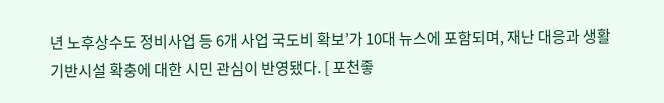년 노후상수도 정비사업 등 6개 사업 국도비 확보’가 10대 뉴스에 포함되며, 재난 대응과 생활 기반시설 확충에 대한 시민 관심이 반영됐다. [ 포천좋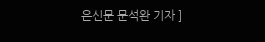은신문 문석완 기자 ]